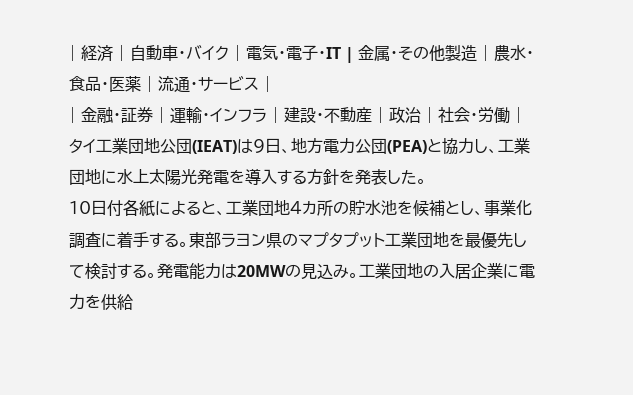| 経済 | 自動車・バイク | 電気・電子・IT | 金属・その他製造 | 農水・食品・医薬 | 流通・サービス |
| 金融・証券 | 運輸・インフラ | 建設・不動産 | 政治 | 社会・労働 |
タイ工業団地公団(IEAT)は9日、地方電力公団(PEA)と協力し、工業団地に水上太陽光発電を導入する方針を発表した。
10日付各紙によると、工業団地4カ所の貯水池を候補とし、事業化調査に着手する。東部ラヨン県のマプタプット工業団地を最優先して検討する。発電能力は20MWの見込み。工業団地の入居企業に電力を供給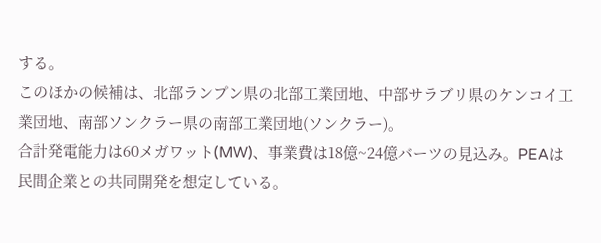する。
このほかの候補は、北部ランプン県の北部工業団地、中部サラブリ県のケンコイ工業団地、南部ソンクラー県の南部工業団地(ソンクラー)。
合計発電能力は60メガワット(MW)、事業費は18億~24億バーツの見込み。PEAは民間企業との共同開発を想定している。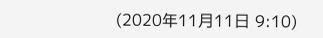(2020年11月11日 9:10)